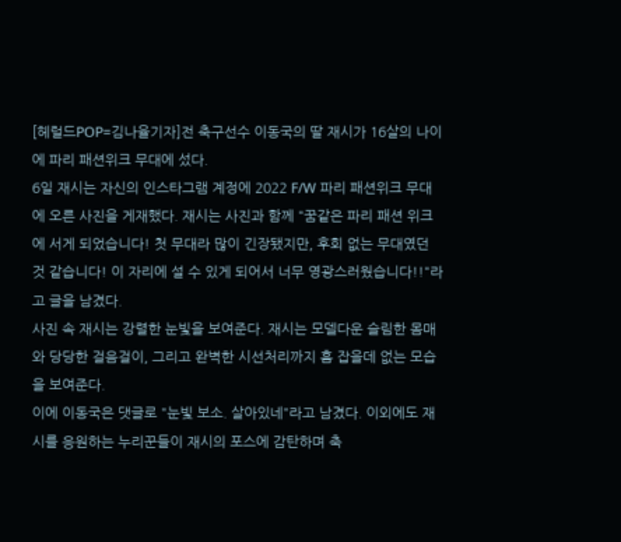[헤럴드POP=김나율기자]전 축구선수 이동국의 딸 재시가 16살의 나이에 파리 패션위크 무대에 섰다.
6일 재시는 자신의 인스타그램 계정에 2022 F/W 파리 패션위크 무대에 오른 사진을 게재했다. 재시는 사진과 함께 "꿈같은 파리 패션 위크에 서게 되었습니다! 첫 무대라 많이 긴장됐지만, 후회 없는 무대였던 것 같습니다! 이 자리에 설 수 있게 되어서 너무 영광스러웠습니다!!"라고 글을 남겼다.
사진 속 재시는 강렬한 눈빛을 보여준다. 재시는 모델다운 슬림한 몸매와 당당한 걸음걸이, 그리고 완벽한 시선처리까지 흠 잡을데 없는 모습을 보여준다.
이에 이동국은 댓글로 "눈빛 보소. 살아있네"라고 남겼다. 이외에도 재시를 응원하는 누리꾼들이 재시의 포스에 감탄하며 축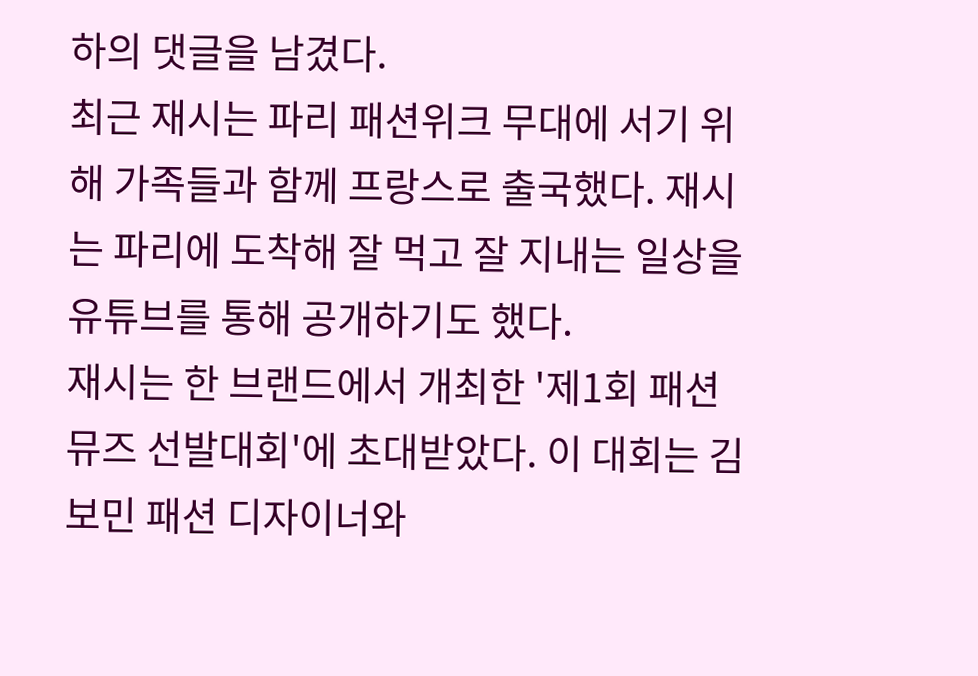하의 댓글을 남겼다.
최근 재시는 파리 패션위크 무대에 서기 위해 가족들과 함께 프랑스로 출국했다. 재시는 파리에 도착해 잘 먹고 잘 지내는 일상을 유튜브를 통해 공개하기도 했다.
재시는 한 브랜드에서 개최한 '제1회 패션뮤즈 선발대회'에 초대받았다. 이 대회는 김보민 패션 디자이너와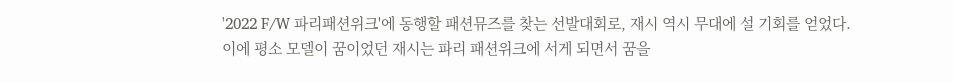'2022 F/W 파리패션위크'에 동행할 패션뮤즈를 찾는 선발대회로, 재시 역시 무대에 설 기회를 얻었다.
이에 평소 모델이 꿈이었던 재시는 파리 패션위크에 서게 되면서 꿈을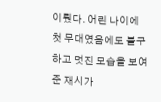이뤘다. 어린 나이에 첫 무대였음에도 불구하고 멋진 모습을 보여준 재시가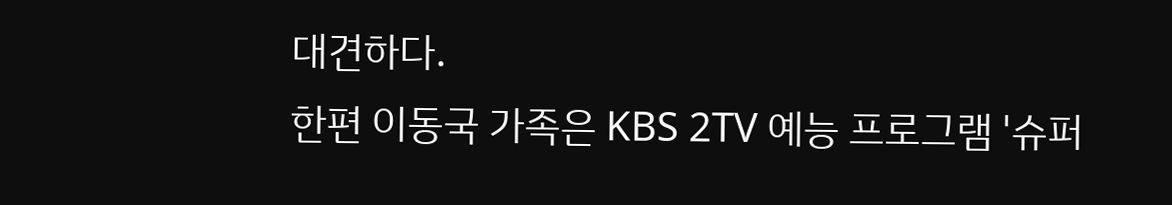대견하다.
한편 이동국 가족은 KBS 2TV 예능 프로그램 '슈퍼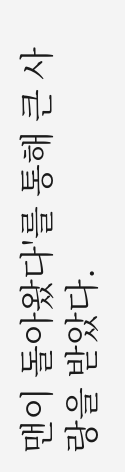맨이 돌아왔다'를 통해 큰 사랑을 받았다.